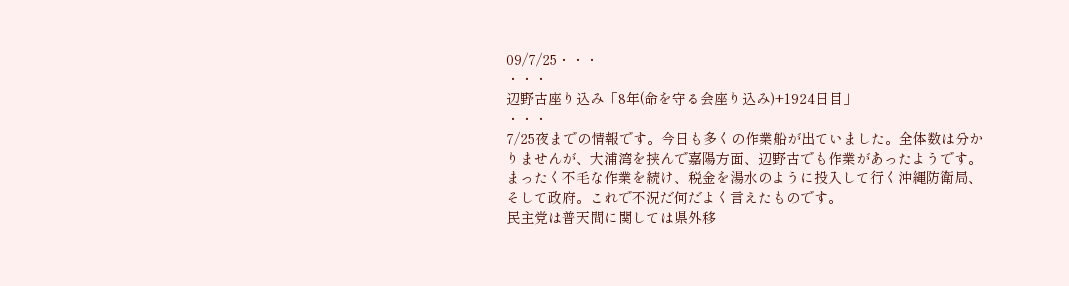09/7/25・・・
・・・
辺野古座り込み「8年(命を守る会座り込み)+1924日目」
・・・
7/25夜までの情報です。今日も多くの作業船が出ていました。全体数は分かりませんが、大浦湾を挟んで嘉陽方面、辺野古でも作業があったようです。まったく不毛な作業を続け、税金を湯水のように投入して行く沖縄防衛局、そして政府。これで不況だ何だよく言えたものです。
民主党は普天間に関しては県外移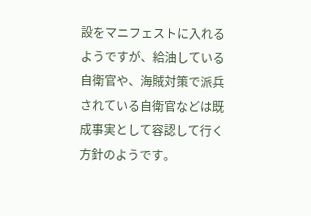設をマニフェストに入れるようですが、給油している自衛官や、海賊対策で派兵されている自衛官などは既成事実として容認して行く方針のようです。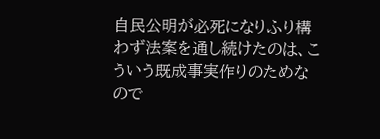自民公明が必死になりふり構わず法案を通し続けたのは、こういう既成事実作りのためなので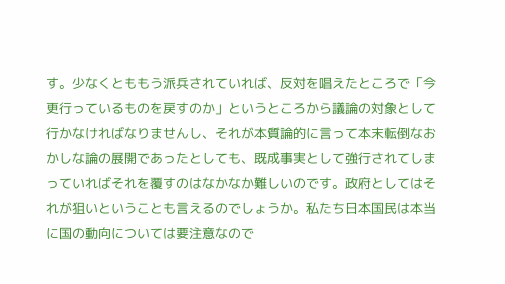す。少なくとももう派兵されていれば、反対を唱えたところで「今更行っているものを戻すのか」というところから議論の対象として行かなければなりませんし、それが本質論的に言って本末転倒なおかしな論の展開であったとしても、既成事実として強行されてしまっていればそれを覆すのはなかなか難しいのです。政府としてはそれが狙いということも言えるのでしょうか。私たち日本国民は本当に国の動向については要注意なので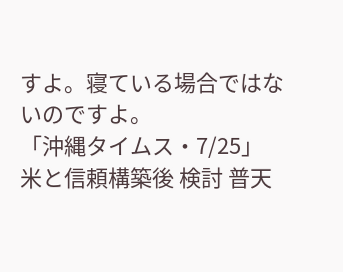すよ。寝ている場合ではないのですよ。
「沖縄タイムス・7/25」
米と信頼構築後 検討 普天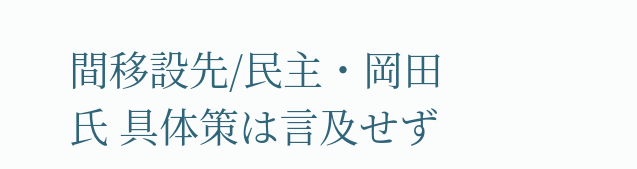間移設先/民主・岡田氏 具体策は言及せず